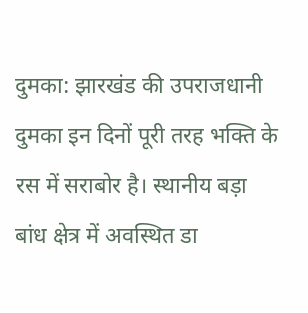दुमका: झारखंड की उपराजधानी दुमका इन दिनों पूरी तरह भक्ति के रस में सराबोर है। स्थानीय बड़ा बांध क्षेत्र में अवस्थित डा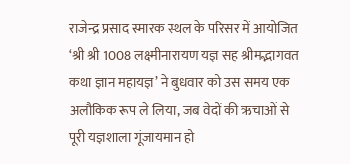राजेन्द्र प्रसाद स्मारक स्थल के परिसर में आयोजित ‘श्री श्री 1008 लक्ष्मीनारायण यज्ञ सह श्रीमद्भागवत कथा ज्ञान महायज्ञ’ ने बुधवार को उस समय एक अलौकिक रूप ले लिया, जब वेदों की ऋचाओं से पूरी यज्ञशाला गूंजायमान हो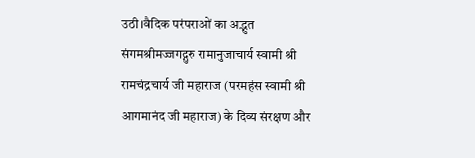उठी।वैदिक परंपराओं का अद्भुत संगमश्रीमज्जगद्गुरु रामानुजाचार्य स्वामी श्री रामचंद्रचार्य जी महाराज (परमहंस स्वामी श्री आगमानंद जी महाराज) के दिव्य संरक्षण और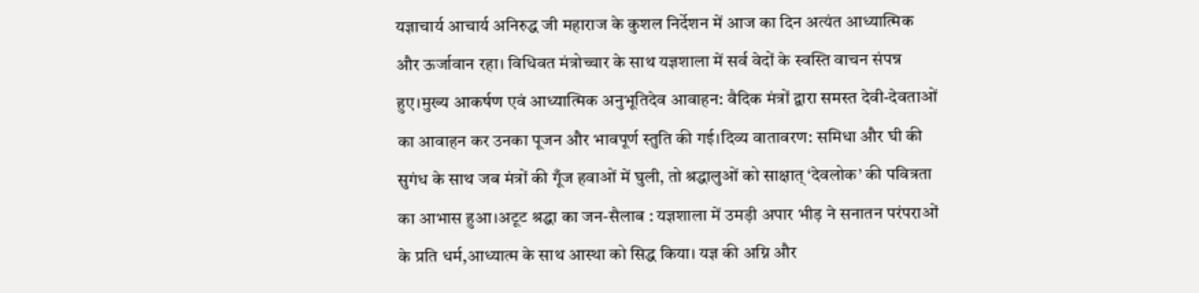यज्ञाचार्य आचार्य अनिरुद्ध जी महाराज के कुशल निर्देशन में आज का दिन अत्यंत आध्यात्मिक और ऊर्जावान रहा। विधिवत मंत्रोच्चार के साथ यज्ञशाला में सर्व वेदों के स्वस्ति वाचन संपन्न हुए।मुख्य आकर्षण एवं आध्यात्मिक अनुभूतिदेव आवाहन: वैदिक मंत्रों द्वारा समस्त देवी-देवताओं का आवाहन कर उनका पूजन और भावपूर्ण स्तुति की गई।दिव्य वातावरण: समिधा और घी की सुगंध के साथ जब मंत्रों की गूँज हवाओं में घुली, तो श्रद्धालुओं को साक्षात् ‘देवलोक’ की पवित्रता का आभास हुआ।अटूट श्रद्धा का जन-सैलाब : यज्ञशाला में उमड़ी अपार भीड़ ने सनातन परंपराओं के प्रति धर्म,आध्यात्म के साथ आस्था को सिद्ध किया। यज्ञ की अग्नि और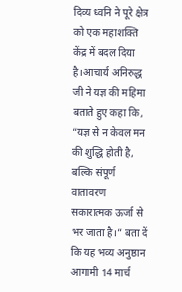दिव्य ध्वनि ने पूरे क्षेत्र को एक महाशक्ति केंद्र में बदल दिया है।आचार्य अनिरुद्ध जी ने यज्ञ की महिमा बताते हुए कहा कि, “यज्ञ से न केवल मन की शुद्धि होती है, बल्कि संपूर्ण वातावरण सकारात्मक ऊर्जा से भर जाता है।” बता दें कि यह भव्य अनुष्ठान आगामी 14 मार्च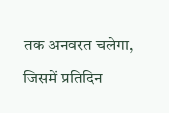तक अनवरत चलेगा, जिसमें प्रतिदिन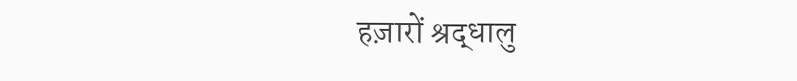हज़ारों श्रद्धालु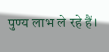पुण्य लाभ ले रहे हैं।